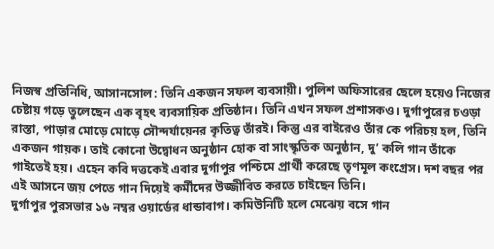নিজস্ব প্রতিনিধি, আসানসোল: তিনি একজন সফল ব্যবসায়ী। পুলিশ অফিসারের ছেলে হয়েও নিজের চেষ্টায় গড়ে তুলেছেন এক বৃহৎ ব্যবসায়িক প্রতিষ্ঠান। তিনি এখন সফল প্রশাসকও। দুর্গাপুরের চওড়া রাস্তা, পাড়ার মোড়ে মোড়ে সৌন্দর্যায়েনর কৃতিত্ব তাঁরই। কিন্তু এর বাইরেও তাঁর কে পরিচয় হল, তিনি একজন গায়ক। তাই কোনো উদ্বোধন অনুষ্ঠান হোক বা সাংস্কৃতিক অনুষ্ঠান, দু’ কলি গান তাঁকে গাইতেই হয়। এহেন কবি দত্তকেই এবার দুর্গাপুর পশ্চিমে প্রার্থী করেছে তৃণমূল কংগ্রেস। দশ বছর পর এই আসনে জয় পেতে গান দিয়েই কর্মীদের উজ্জীবিত করতে চাইছেন তিনি।
দুর্গাপুর পুরসভার ১৬ নম্বর ওয়ার্ডের ধান্ডাবাগ। কমিউনিটি হলে মেঝেয় বসে গান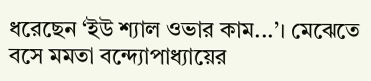ধরেছেন ‘ইউ শ্যাল ওভার কাম...’। মেঝেতে বসে মমতা বন্দ্যোপাধ্যায়ের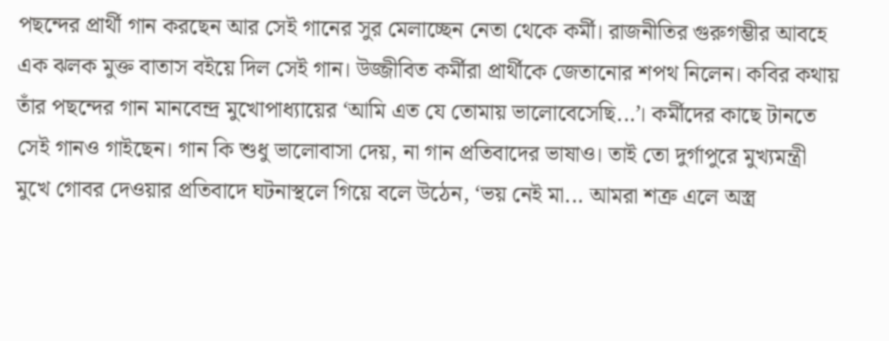পছন্দের প্রার্থী গান করছেন আর সেই গানের সুর মেলাচ্ছেন নেতা থেকে কর্মী। রাজনীতির গুরুগম্ভীর আবহে এক ঝলক মুক্ত বাতাস বইয়ে দিল সেই গান। উজ্জীবিত কর্মীরা প্রার্থীকে জেতানোর শপথ নিলেন। কবির কথায় তাঁর পছন্দের গান মানবেন্দ্র মুখোপাধ্যায়ের ‘আমি এত যে তোমায় ভালোবেসেছি...’। কর্মীদের কাছে টানতে সেই গানও গাইছেন। গান কি শুধু ভালোবাসা দেয়, না গান প্রতিবাদের ভাষাও। তাই তো দুর্গাপুরে মুখ্যমন্ত্রী মুখে গোবর দেওয়ার প্রতিবাদে ঘটনাস্থলে গিয়ে বলে উঠেন, ‘ভয় নেই মা... আমরা শত্রু এলে অস্ত্র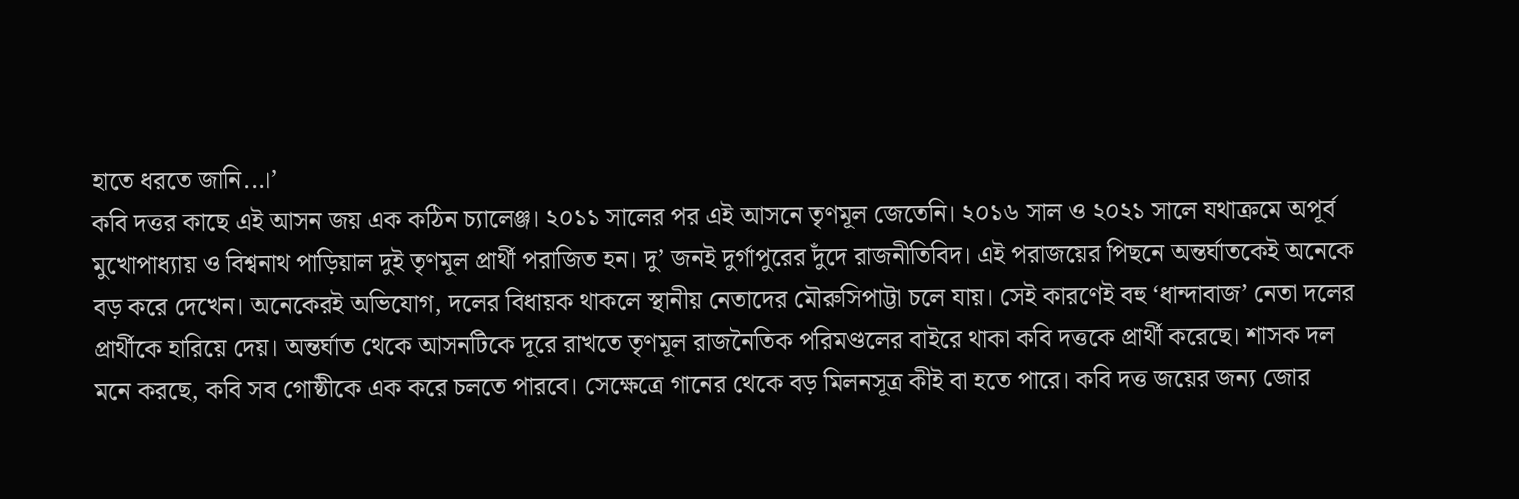হাতে ধরতে জানি...।’
কবি দত্তর কাছে এই আসন জয় এক কঠিন চ্যালেঞ্জ। ২০১১ সালের পর এই আসনে তৃণমূল জেতেনি। ২০১৬ সাল ও ২০২১ সালে যথাক্রমে অপূর্ব মুখোপাধ্যায় ও বিশ্বনাথ পাড়িয়াল দুই তৃণমূল প্রার্থী পরাজিত হন। দু’ জনই দুর্গাপুরের দুঁদে রাজনীতিবিদ। এই পরাজয়ের পিছনে অন্তর্ঘাতকেই অনেকে বড় করে দেখেন। অনেকেরই অভিযোগ, দলের বিধায়ক থাকলে স্থানীয় নেতাদের মৌরুসিপাট্টা চলে যায়। সেই কারণেই বহু ‘ধান্দাবাজ’ নেতা দলের প্রার্থীকে হারিয়ে দেয়। অন্তর্ঘাত থেকে আসনটিকে দূরে রাখতে তৃণমূল রাজনৈতিক পরিমণ্ডলের বাইরে থাকা কবি দত্তকে প্রার্থী করেছে। শাসক দল মনে করছে, কবি সব গোষ্ঠীকে এক করে চলতে পারবে। সেক্ষেত্রে গানের থেকে বড় মিলনসূত্র কীই বা হতে পারে। কবি দত্ত জয়ের জন্য জোর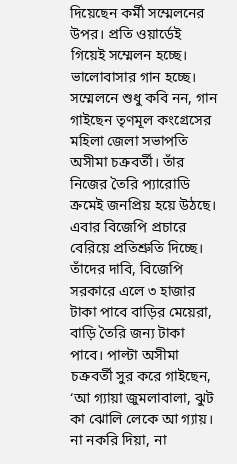দিয়েছেন কর্মী সম্মেলনের উপর। প্রতি ওয়ার্ডেই গিয়েই সম্মেলন হচ্ছে। ভালোবাসার গান হচ্ছে। সম্মেলনে শুধু কবি নন, গান গাইছেন তৃণমূল কংগ্রেসের মহিলা জেলা সভাপতি অসীমা চক্রবর্তী। তাঁর নিজের তৈরি প্যারোডি ক্রমেই জনপ্রিয় হয়ে উঠছে। এবার বিজেপি প্রচারে বেরিয়ে প্রতিশ্রুতি দিচ্ছে। তাঁদের দাবি, বিজেপি সরকারে এলে ৩ হাজার টাকা পাবে বাড়ির মেয়েরা, বাড়ি তৈরি জন্য টাকা পাবে। পাল্টা অসীমা চক্রবর্তী সুর করে গাইছেন, ‘আ গ্যায়া জুমলাবালা, ঝুট কা ঝোলি লেকে আ গ্যায়। না নকরি দিয়া, না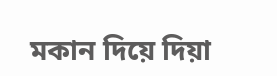মকান দিয়ে দিয়া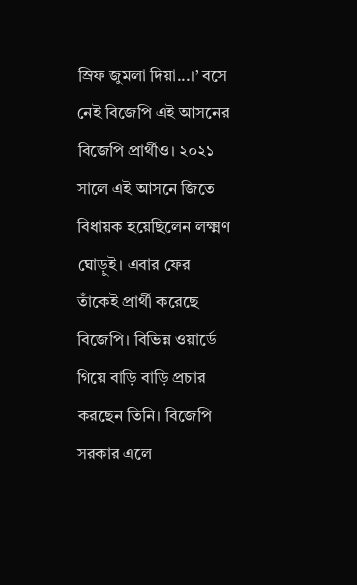স্রিফ জুমলা দিয়া...।’ বসে নেই বিজেপি এই আসনের বিজেপি প্রার্থীও। ২০২১ সালে এই আসনে জিতে বিধায়ক হয়েছিলেন লক্ষ্মণ ঘোড়ুই। এবার ফের তাঁকেই প্রার্থী করেছে বিজেপি। বিভিন্ন ওয়ার্ডে গিয়ে বাড়ি বাড়ি প্রচার করছেন তিনি। বিজেপি সরকার এলে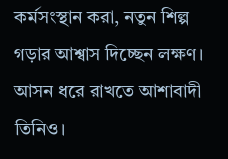কর্মসংস্থান করা, নতুন শিল্প গড়ার আশ্বাস দিচ্ছেন লক্ষণ। আসন ধরে রাখতে আশাবাদী তিনিও।